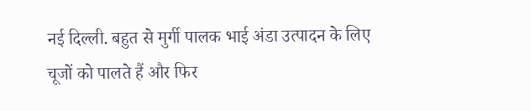नई दिल्ली. बहुत से मुर्गी पालक भाई अंडा उत्पादन के लिए चूजों को पालते हैं और फिर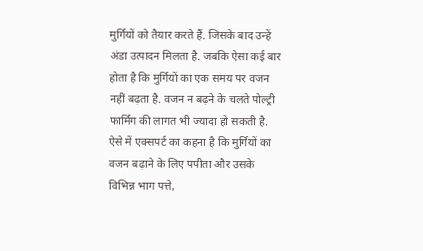मुर्गियों को तैयार करते हैं. जिसके बाद उन्हें अंडा उत्पादन मिलता है. जबकि ऐसा कई बार होता है कि मुर्गियों का एक समय पर वजन नहीं बढ़ता है. वजन न बढ़ने के चलते पोल्ट्री फार्मिंग की लागत भी ज्यादा हो सकती है. ऐसे में एक्सपर्ट का कहना है कि मुर्गियों का वजन बढ़ाने के लिए पपीता और उसके विभिन्न भाग पत्ते,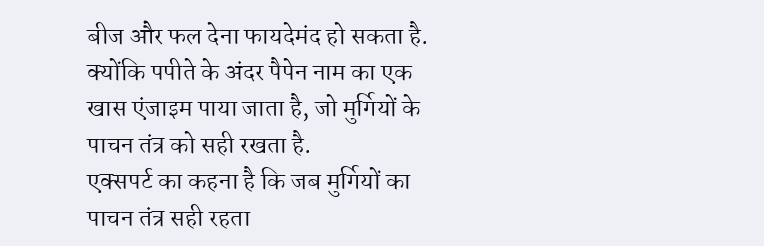बीज और फल देना फायदेमंद हो सकता है. क्योंकि पपीते के अंदर पैपेन नाम का एक खास एंजाइम पाया जाता है, जो मुर्गियों के पाचन तंत्र को सही रखता है.
एक्सपर्ट का कहना है कि जब मुर्गियों का पाचन तंत्र सही रहता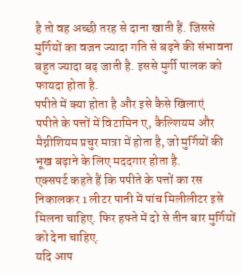है तो वह अच्छी तरह से दाना खाती हैं. जिससे मुर्गियों का वजन ज्यादा गति से बढ़ने की संभावना बहुत ज्यादा बढ़ जाती है. इससे मुर्गी पालक को फायदा होता है.
पपीते में क्या होता है और इसे कैसे खिलाएं
पपीते के पत्तों में विटामिन ए, कैल्शियम और मैग्नीशियम प्रचुर मात्रा में होता है, जो मुर्गियों की भूख बढ़ाने के लिए मददगार होता है.
एक्सपर्ट कहते हैं कि पपीते के पत्तों का रस निकालकर 1 लीटर पानी में पांच मिलीलीटर इसे मिलना चाहिए. फिर हफ्ते में दो से तीन बार मुर्गियों को देना चाहिए.
यदि आप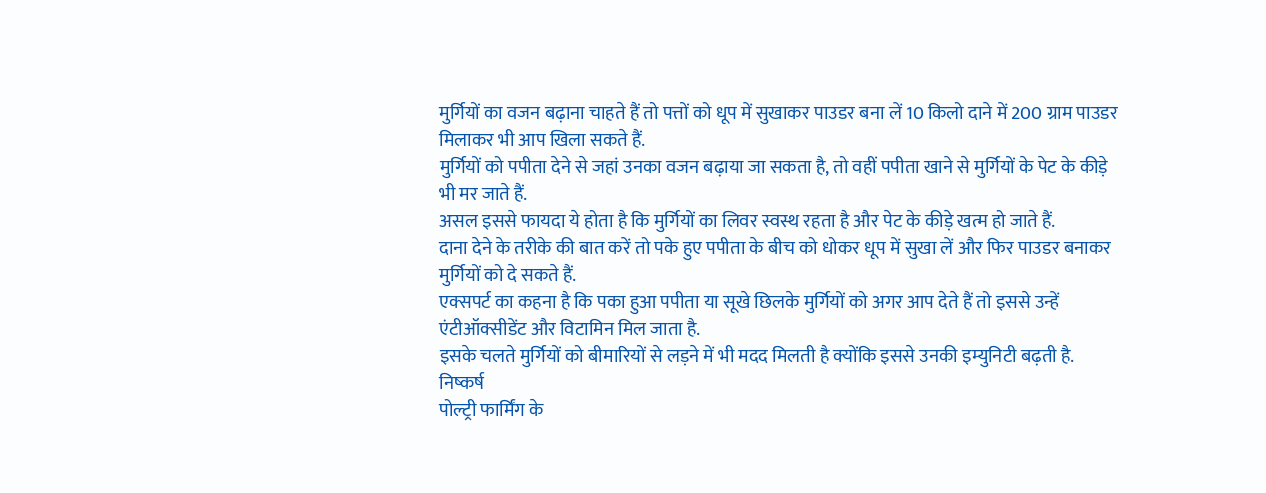मुर्गियों का वजन बढ़ाना चाहते हैं तो पत्तों को धूप में सुखाकर पाउडर बना लें 10 किलो दाने में 200 ग्राम पाउडर मिलाकर भी आप खिला सकते हैं.
मुर्गियों को पपीता देने से जहां उनका वजन बढ़ाया जा सकता है, तो वहीं पपीता खाने से मुर्गियों के पेट के कीड़े भी मर जाते हैं.
असल इससे फायदा ये होता है कि मुर्गियों का लिवर स्वस्थ रहता है और पेट के कीड़े खत्म हो जाते हैं.
दाना देने के तरीके की बात करें तो पके हुए पपीता के बीच को धोकर धूप में सुखा लें और फिर पाउडर बनाकर मुर्गियों को दे सकते हैं.
एक्सपर्ट का कहना है कि पका हुआ पपीता या सूखे छिलके मुर्गियों को अगर आप देते हैं तो इससे उन्हें एंटीऑक्सीडेंट और विटामिन मिल जाता है.
इसके चलते मुर्गियों को बीमारियों से लड़ने में भी मदद मिलती है क्योंकि इससे उनकी इम्युनिटी बढ़ती है.
निष्कर्ष
पोल्ट्री फार्मिंग के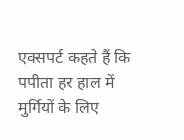एक्सपर्ट कहते हैं कि पपीता हर हाल में मुर्गियों के लिए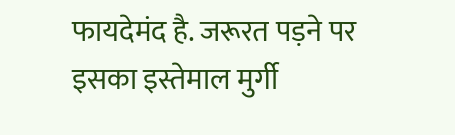फायदेमंद है. जरूरत पड़ने पर इसका इस्तेमाल मुर्गी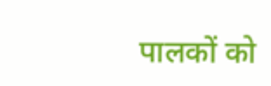पालकों को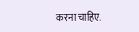करना चाहिए.